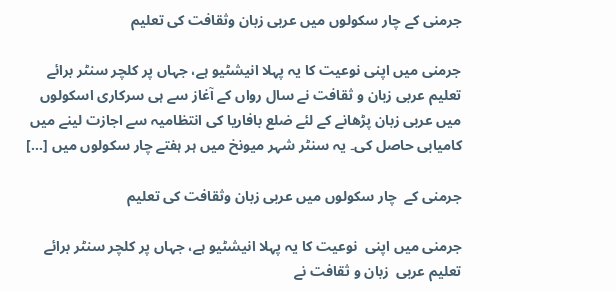جرمنى كے چار سكولوں ميں عربى زبان وثقافت كى تعليم

جرمنی میں اپنی نوعیت کا یہ پہلا انیشٹیو ہے، جہاں پر کلچر سنٹر برائے تعلیم عربی زبان و ثقافت نے سال رواں کے آغاز سے ہی سرکاری اسکولوں میں عربی زبان پڑھانے کے لئے ضلع بافاریا کی انتظامیہ سے اجازت لینے میں کامیابی حاصل کی۔ يہ سنٹر شہر ميونخ ميں ہر ہفتے چار سكولوں ميں […]

جرمنى كے  چار سكولوں ميں عربى زبان وثقافت كى تعليم

جرمنی میں اپنی  نوعیت کا یہ پہلا انیشٹیو ہے، جہاں پر کلچر سنٹر برائے تعلیم عربی  زبان و ثقافت نے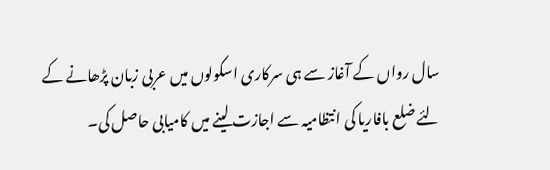سال رواں کے آغاز سے ہی سرکاری اسکولوں میں عربی زبان پڑھانے کے لئے ضلع بافاریا کی انتظامیہ سے اجازت لینے میں کامیابی حاصل کی۔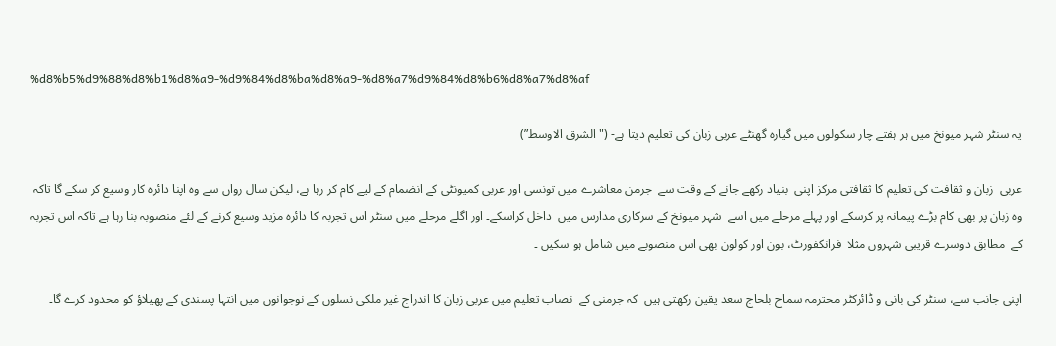%d8%b5%d9%88%d8%b1%d8%a9-%d9%84%d8%ba%d8%a9-%d8%a7%d9%84%d8%b6%d8%a7%d8%af

يہ سنٹر شہر ميونخ ميں ہر ہفتے چار سكولوں ميں گیارہ گھنٹے عربی زبان کی تعلیم دیتا ہے- ("الشرق الاوسط”)

عربی  زبان و ثقافت کی تعلیم کا ثقافتی مرکز اپنی  بنیاد رکھے جانے کے وقت سے  جرمن معاشرے میں تونسی اور عربی کمیونٹی کے انضمام کے لیے کام کر رہا ہے، لیکن سال رواں سے وہ اپنا دائرہ کار وسیع کر سکے گا تاکہ وہ زبان پر بھی کام بڑے پیمانہ پر کرسکے اور پہلے مرحلے میں اسے  شہر میونخ کے سرکاری مدارس میں  داخل کراسکے۔ اور اگلے مرحلے میں سنٹر اس تجربہ کا دائرہ مزید وسیع کرنے کے لئے منصوبہ بنا رہا ہے تاکہ اس تجربہ کے  مطابق دوسرے قریبی شہروں مثلا  فرانکفورٹ، بون اور کولون بھی اس منصوبے میں شامل ہو سکیں ۔

اپنی جانب سے، سنٹر کی بانی و ڈائرکٹر محترمہ سماح بلحاج سعد یقین رکھتی ہیں  کہ جرمنی کے  نصاب تعلیم میں عربی زبان کا اندراج غیر ملکی نسلوں کے نوجوانوں میں انتہا پسندی کے پھیلاؤ کو محدود کرے گا۔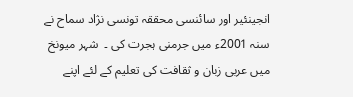انجینئیر اور سائنسی محققہ تونسی نژاد سماح نے سنہ 2001ء میں جرمنی ہجرت کی ۔  شہر میونخ میں عربی زبان و ثقافت کی تعلیم کے لئے اپنے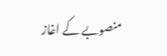منصوبے کے اغاز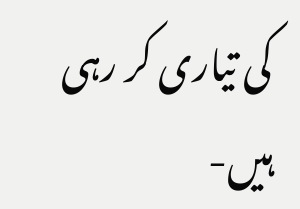کی تیاری کر رہی ہیں-